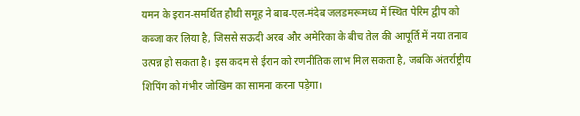यमन के इरान‑समर्थित हौथी समूह ने बाब‑एल‑मंदेब जलडमरूमध्य में स्थित पेरिम द्वीप को कब्जा कर लिया है, जिससे सऊदी अरब और अमेरिका के बीच तेल की आपूर्ति में नया तनाव उत्पन्न हो सकता है। इस कदम से ईरान को रणनीतिक लाभ मिल सकता है, जबकि अंतर्राष्ट्रीय शिपिंग को गंभीर जोखिम का सामना करना पड़ेगा।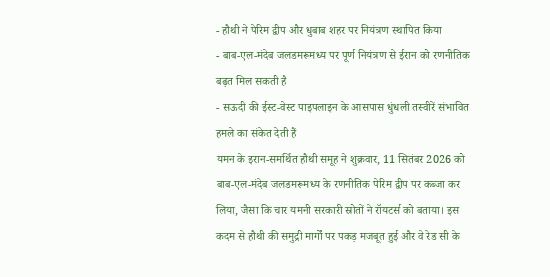- हौथी ने पेरिम द्वीप और धुबाब शहर पर नियंत्रण स्थापित किया
- बाब‑एल‑मंदेब जलडमरूमध्य पर पूर्ण नियंत्रण से ईरान को रणनीतिक बढ़त मिल सकती है
- सऊदी की ईस्ट‑वेस्ट पाइपलाइन के आसपास धुंधली तस्वीरें संभावित हमले का संकेत देती हैं
यमन के इरान‑समर्थित हौथी समूह ने शुक्रवार, 11 सितंबर 2026 को बाब‑एल‑मंदेब जलडमरूमध्य के रणनीतिक पेरिम द्वीप पर कब्जा कर लिया, जैसा कि चार यमनी सरकारी स्रोतों ने रॉयटर्स को बताया। इस कदम से हौथी की समुद्री मार्गों पर पकड़ मजबूत हुई और वे रेड सी के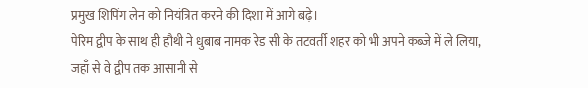प्रमुख शिपिंग लेन को नियंत्रित करने की दिशा में आगे बढ़े।
पेरिम द्वीप के साथ ही हौथी ने धुबाब नामक रेड सी के तटवर्ती शहर को भी अपने कब्जे में ले लिया, जहाँ से वे द्वीप तक आसानी से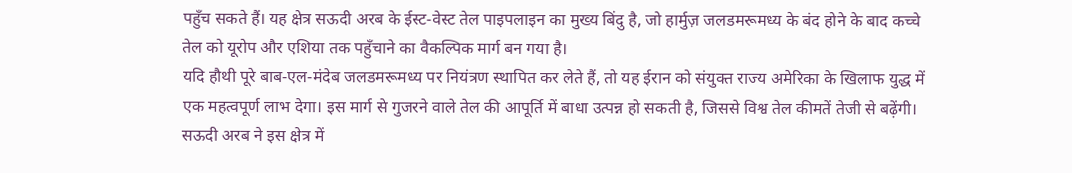पहुँच सकते हैं। यह क्षेत्र सऊदी अरब के ईस्ट‑वेस्ट तेल पाइपलाइन का मुख्य बिंदु है, जो हार्मुज़ जलडमरूमध्य के बंद होने के बाद कच्चे तेल को यूरोप और एशिया तक पहुँचाने का वैकल्पिक मार्ग बन गया है।
यदि हौथी पूरे बाब‑एल‑मंदेब जलडमरूमध्य पर नियंत्रण स्थापित कर लेते हैं, तो यह ईरान को संयुक्त राज्य अमेरिका के खिलाफ युद्ध में एक महत्वपूर्ण लाभ देगा। इस मार्ग से गुजरने वाले तेल की आपूर्ति में बाधा उत्पन्न हो सकती है, जिससे विश्व तेल कीमतें तेजी से बढ़ेंगी।
सऊदी अरब ने इस क्षेत्र में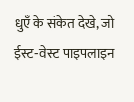धुएँ के संकेत देखे, जो ईस्ट‑वेस्ट पाइपलाइन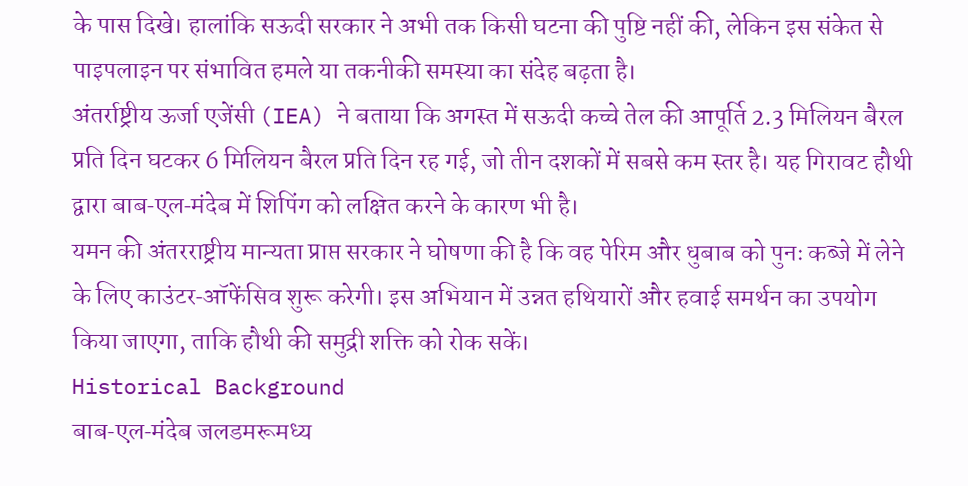के पास दिखे। हालांकि सऊदी सरकार ने अभी तक किसी घटना की पुष्टि नहीं की, लेकिन इस संकेत से पाइपलाइन पर संभावित हमले या तकनीकी समस्या का संदेह बढ़ता है।
अंतर्राष्ट्रीय ऊर्जा एजेंसी (IEA) ने बताया कि अगस्त में सऊदी कच्चे तेल की आपूर्ति 2.3 मिलियन बैरल प्रति दिन घटकर 6 मिलियन बैरल प्रति दिन रह गई, जो तीन दशकों में सबसे कम स्तर है। यह गिरावट हौथी द्वारा बाब‑एल‑मंदेब में शिपिंग को लक्षित करने के कारण भी है।
यमन की अंतरराष्ट्रीय मान्यता प्राप्त सरकार ने घोषणा की है कि वह पेरिम और धुबाब को पुनः कब्जे में लेने के लिए काउंटर‑ऑफेंसिव शुरू करेगी। इस अभियान में उन्नत हथियारों और हवाई समर्थन का उपयोग किया जाएगा, ताकि हौथी की समुद्री शक्ति को रोक सकें।
Historical Background
बाब‑एल‑मंदेब जलडमरूमध्य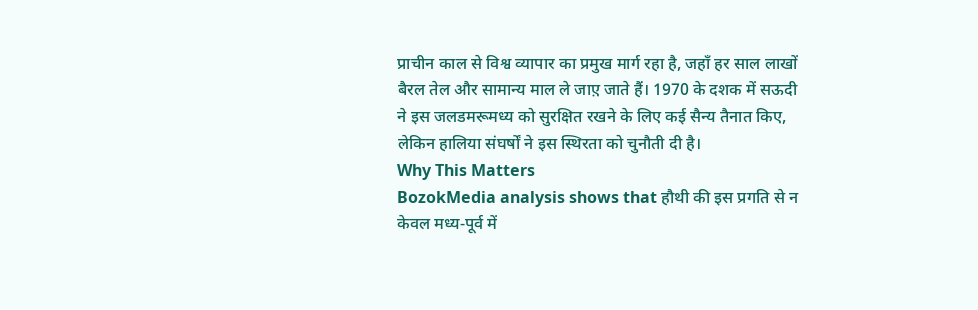प्राचीन काल से विश्व व्यापार का प्रमुख मार्ग रहा है, जहाँ हर साल लाखों बैरल तेल और सामान्य माल ले जाए़ जाते हैं। 1970 के दशक में सऊदी ने इस जलडमरूमध्य को सुरक्षित रखने के लिए कई सैन्य तैनात किए, लेकिन हालिया संघर्षों ने इस स्थिरता को चुनौती दी है।
Why This Matters
BozokMedia analysis shows that हौथी की इस प्रगति से न केवल मध्य‑पूर्व में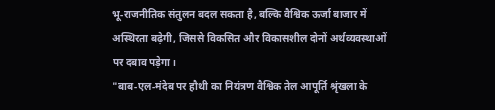भू‑राजनीतिक संतुलन बदल सकता है, बल्कि वैश्विक ऊर्जा बाजार में अस्थिरता बढ़ेगी, जिससे विकसित और विकासशील दोनों अर्थव्यवस्थाओं पर दबाव पड़ेगा।
"बाब‑एल‑मंदेब पर हौथी का नियंत्रण वैश्विक तेल आपूर्ति श्रृंखला के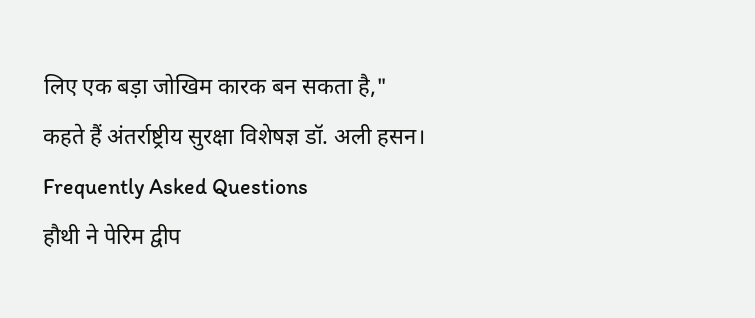लिए एक बड़ा जोखिम कारक बन सकता है," कहते हैं अंतर्राष्ट्रीय सुरक्षा विशेषज्ञ डॉ. अली हसन।
Frequently Asked Questions
हौथी ने पेरिम द्वीप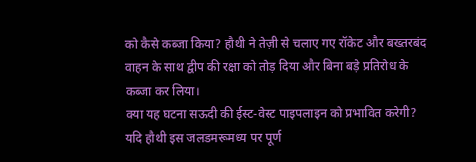को कैसे कब्जा किया? हौथी ने तेज़ी से चलाए गए रॉकेट और बख्तरबंद वाहन के साथ द्वीप की रक्षा को तोड़ दिया और बिना बड़े प्रतिरोध के कब्जा कर लिया।
क्या यह घटना सऊदी की ईस्ट‑वेस्ट पाइपलाइन को प्रभावित करेगी? यदि हौथी इस जलडमरूमध्य पर पूर्ण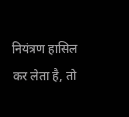नियंत्रण हासिल कर लेता है, तो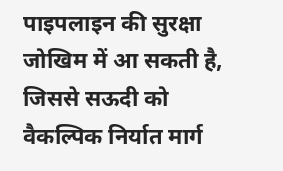पाइपलाइन की सुरक्षा जोखिम में आ सकती है, जिससे सऊदी को वैकल्पिक निर्यात मार्ग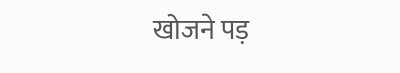खोजने पड़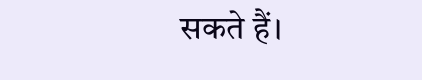सकते हैं।